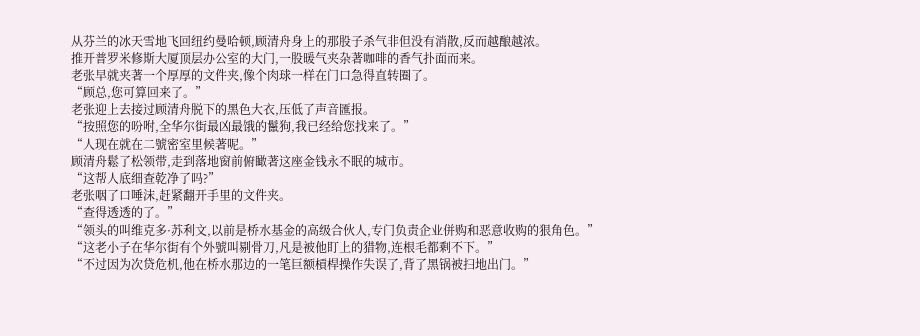从芬兰的冰天雪地飞回纽约曼哈顿,顾清舟身上的那股子杀气非但没有消散,反而越酿越浓。
推开普罗米修斯大厦顶层办公室的大门,一股暖气夹杂著咖啡的香气扑面而来。
老张早就夹著一个厚厚的文件夹,像个肉球一样在门口急得直转圈了。
“顾总,您可算回来了。”
老张迎上去接过顾清舟脱下的黑色大衣,压低了声音匯报。
“按照您的吩咐,全华尔街最凶最饿的鬣狗,我已经给您找来了。”
“人现在就在二號密室里候著呢。”
顾清舟鬆了松领带,走到落地窗前俯瞰著这座金钱永不眠的城市。
“这帮人底细查乾净了吗?”
老张咽了口唾沫,赶紧翻开手里的文件夹。
“查得透透的了。”
“领头的叫维克多·苏利文,以前是桥水基金的高级合伙人,专门负责企业併购和恶意收购的狠角色。”
“这老小子在华尔街有个外號叫剔骨刀,凡是被他盯上的猎物,连根毛都剩不下。”
“不过因为次贷危机,他在桥水那边的一笔巨额槓桿操作失误了,背了黑锅被扫地出门。”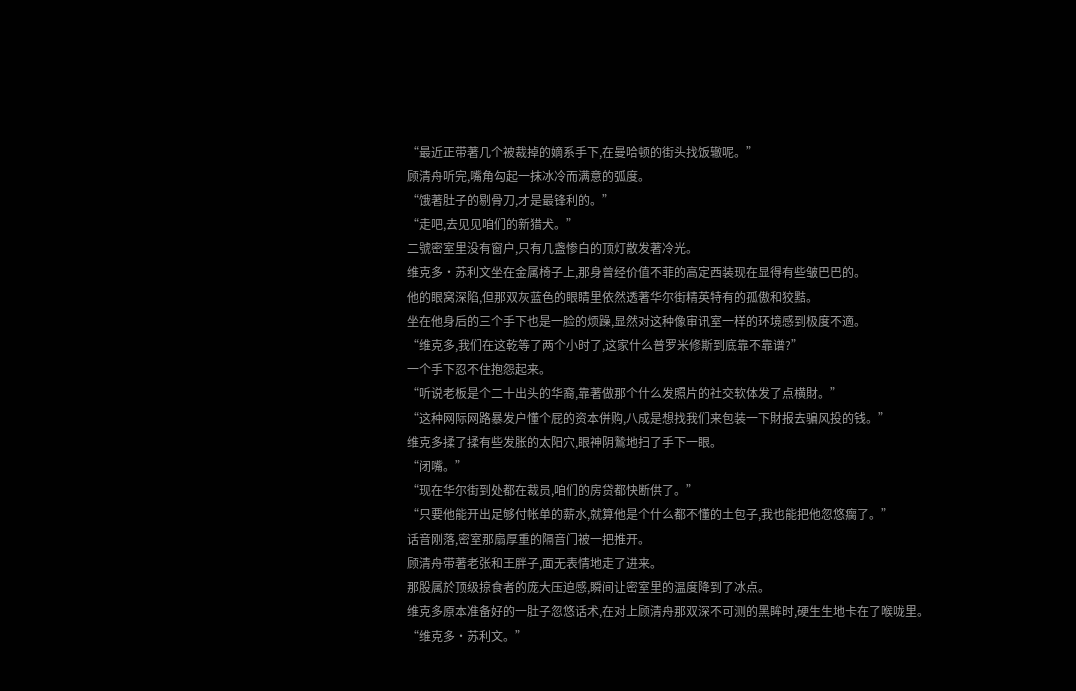“最近正带著几个被裁掉的嫡系手下,在曼哈顿的街头找饭辙呢。”
顾清舟听完,嘴角勾起一抹冰冷而满意的弧度。
“饿著肚子的剔骨刀,才是最锋利的。”
“走吧,去见见咱们的新猎犬。”
二號密室里没有窗户,只有几盏惨白的顶灯散发著冷光。
维克多·苏利文坐在金属椅子上,那身曾经价值不菲的高定西装现在显得有些皱巴巴的。
他的眼窝深陷,但那双灰蓝色的眼睛里依然透著华尔街精英特有的孤傲和狡黠。
坐在他身后的三个手下也是一脸的烦躁,显然对这种像审讯室一样的环境感到极度不適。
“维克多,我们在这乾等了两个小时了,这家什么普罗米修斯到底靠不靠谱?”
一个手下忍不住抱怨起来。
“听说老板是个二十出头的华裔,靠著做那个什么发照片的社交软体发了点横財。”
“这种网际网路暴发户懂个屁的资本併购,八成是想找我们来包装一下財报去骗风投的钱。”
维克多揉了揉有些发胀的太阳穴,眼神阴鷙地扫了手下一眼。
“闭嘴。”
“现在华尔街到处都在裁员,咱们的房贷都快断供了。”
“只要他能开出足够付帐单的薪水,就算他是个什么都不懂的土包子,我也能把他忽悠瘸了。”
话音刚落,密室那扇厚重的隔音门被一把推开。
顾清舟带著老张和王胖子,面无表情地走了进来。
那股属於顶级掠食者的庞大压迫感,瞬间让密室里的温度降到了冰点。
维克多原本准备好的一肚子忽悠话术,在对上顾清舟那双深不可测的黑眸时,硬生生地卡在了喉咙里。
“维克多·苏利文。”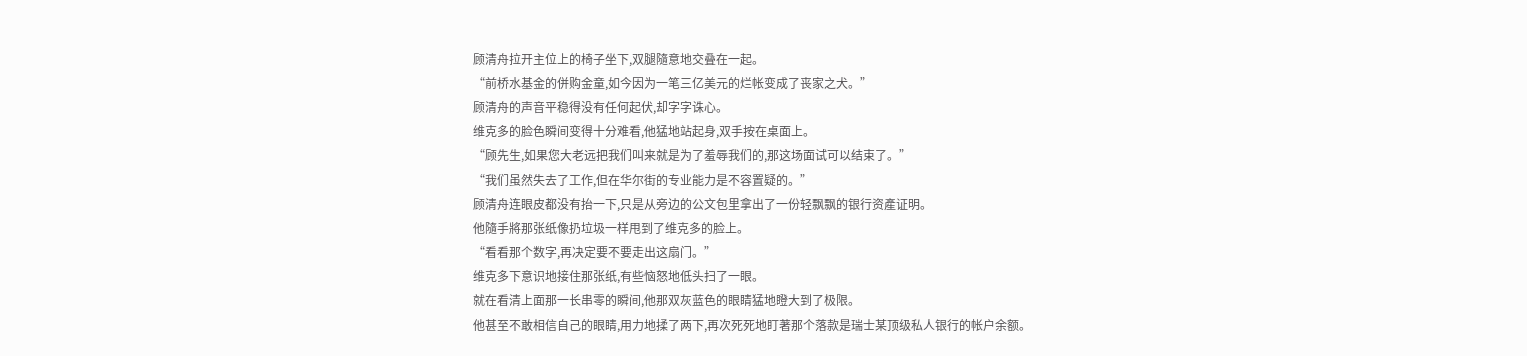顾清舟拉开主位上的椅子坐下,双腿隨意地交叠在一起。
“前桥水基金的併购金童,如今因为一笔三亿美元的烂帐变成了丧家之犬。”
顾清舟的声音平稳得没有任何起伏,却字字诛心。
维克多的脸色瞬间变得十分难看,他猛地站起身,双手按在桌面上。
“顾先生,如果您大老远把我们叫来就是为了羞辱我们的,那这场面试可以结束了。”
“我们虽然失去了工作,但在华尔街的专业能力是不容置疑的。”
顾清舟连眼皮都没有抬一下,只是从旁边的公文包里拿出了一份轻飘飘的银行资產证明。
他隨手將那张纸像扔垃圾一样甩到了维克多的脸上。
“看看那个数字,再决定要不要走出这扇门。”
维克多下意识地接住那张纸,有些恼怒地低头扫了一眼。
就在看清上面那一长串零的瞬间,他那双灰蓝色的眼睛猛地瞪大到了极限。
他甚至不敢相信自己的眼睛,用力地揉了两下,再次死死地盯著那个落款是瑞士某顶级私人银行的帐户余额。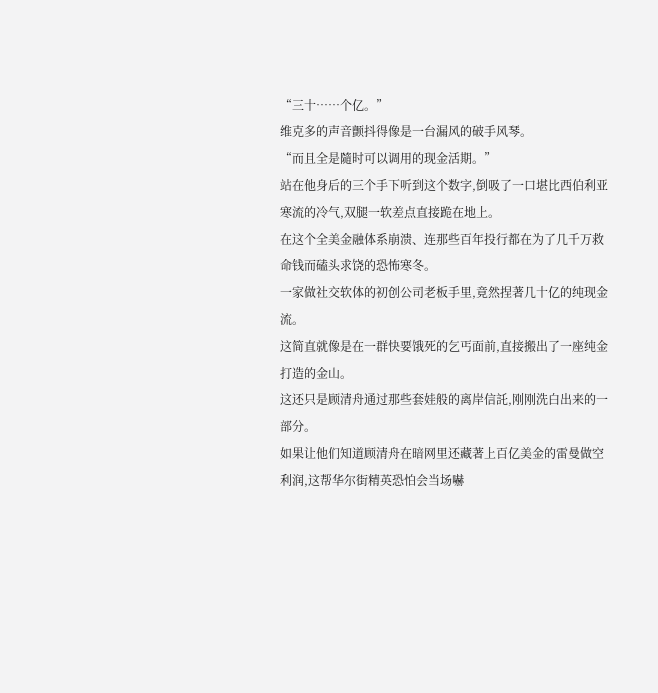“三十……个亿。”
维克多的声音颤抖得像是一台漏风的破手风琴。
“而且全是隨时可以调用的现金活期。”
站在他身后的三个手下听到这个数字,倒吸了一口堪比西伯利亚寒流的冷气,双腿一软差点直接跪在地上。
在这个全美金融体系崩溃、连那些百年投行都在为了几千万救命钱而磕头求饶的恐怖寒冬。
一家做社交软体的初创公司老板手里,竟然捏著几十亿的纯现金流。
这简直就像是在一群快要饿死的乞丐面前,直接搬出了一座纯金打造的金山。
这还只是顾清舟通过那些套娃般的离岸信託,刚刚洗白出来的一部分。
如果让他们知道顾清舟在暗网里还藏著上百亿美金的雷曼做空利润,这帮华尔街精英恐怕会当场嚇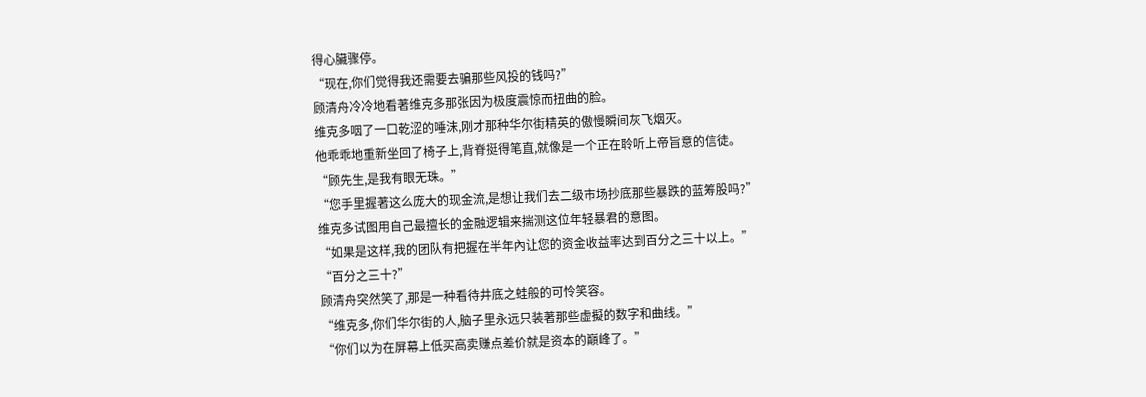得心臟骤停。
“现在,你们觉得我还需要去骗那些风投的钱吗?”
顾清舟冷冷地看著维克多那张因为极度震惊而扭曲的脸。
维克多咽了一口乾涩的唾沫,刚才那种华尔街精英的傲慢瞬间灰飞烟灭。
他乖乖地重新坐回了椅子上,背脊挺得笔直,就像是一个正在聆听上帝旨意的信徒。
“顾先生,是我有眼无珠。”
“您手里握著这么庞大的现金流,是想让我们去二级市场抄底那些暴跌的蓝筹股吗?”
维克多试图用自己最擅长的金融逻辑来揣测这位年轻暴君的意图。
“如果是这样,我的团队有把握在半年內让您的资金收益率达到百分之三十以上。”
“百分之三十?”
顾清舟突然笑了,那是一种看待井底之蛙般的可怜笑容。
“维克多,你们华尔街的人,脑子里永远只装著那些虚擬的数字和曲线。”
“你们以为在屏幕上低买高卖赚点差价就是资本的巔峰了。”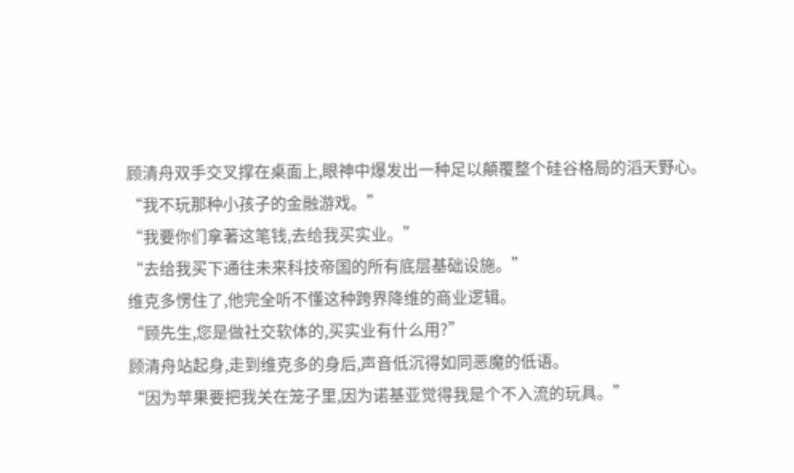顾清舟双手交叉撑在桌面上,眼神中爆发出一种足以顛覆整个硅谷格局的滔天野心。
“我不玩那种小孩子的金融游戏。”
“我要你们拿著这笔钱,去给我买实业。”
“去给我买下通往未来科技帝国的所有底层基础设施。”
维克多愣住了,他完全听不懂这种跨界降维的商业逻辑。
“顾先生,您是做社交软体的,买实业有什么用?”
顾清舟站起身,走到维克多的身后,声音低沉得如同恶魔的低语。
“因为苹果要把我关在笼子里,因为诺基亚觉得我是个不入流的玩具。”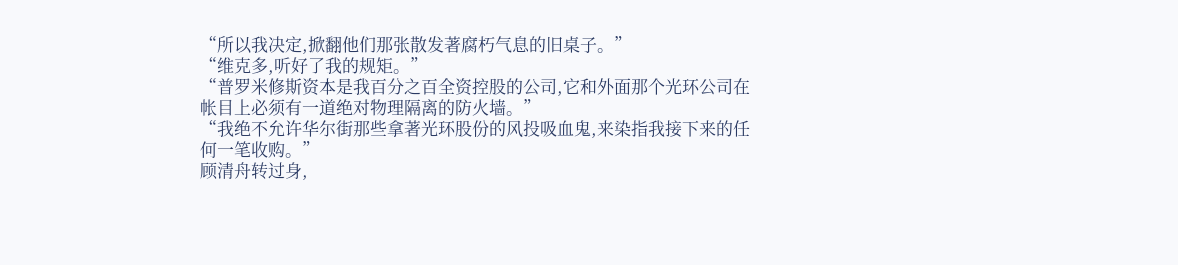“所以我决定,掀翻他们那张散发著腐朽气息的旧桌子。”
“维克多,听好了我的规矩。”
“普罗米修斯资本是我百分之百全资控股的公司,它和外面那个光环公司在帐目上必须有一道绝对物理隔离的防火墙。”
“我绝不允许华尔街那些拿著光环股份的风投吸血鬼,来染指我接下来的任何一笔收购。”
顾清舟转过身,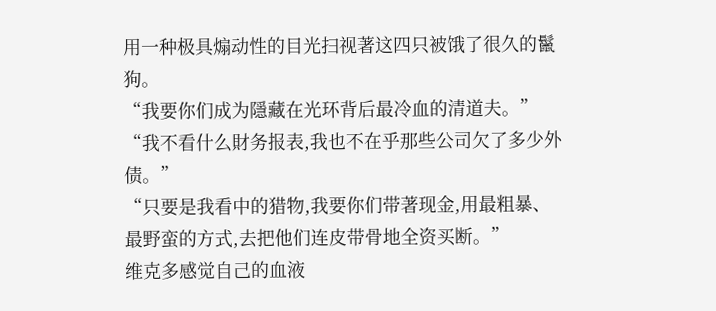用一种极具煽动性的目光扫视著这四只被饿了很久的鬣狗。
“我要你们成为隱藏在光环背后最冷血的清道夫。”
“我不看什么財务报表,我也不在乎那些公司欠了多少外债。”
“只要是我看中的猎物,我要你们带著现金,用最粗暴、最野蛮的方式,去把他们连皮带骨地全资买断。”
维克多感觉自己的血液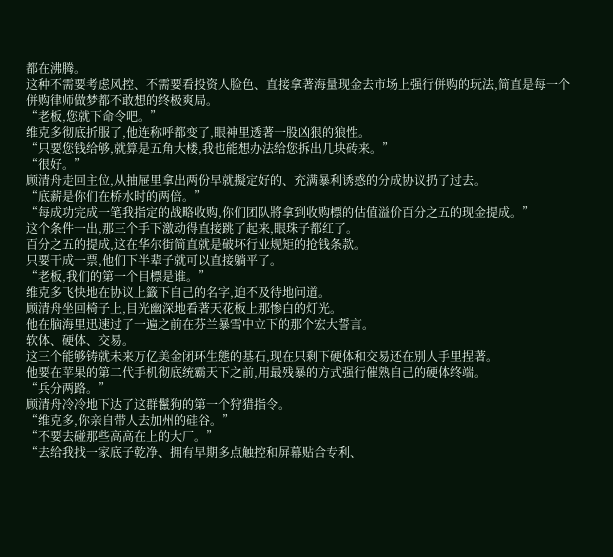都在沸腾。
这种不需要考虑风控、不需要看投资人脸色、直接拿著海量现金去市场上强行併购的玩法,简直是每一个併购律师做梦都不敢想的终极爽局。
“老板,您就下命令吧。”
维克多彻底折服了,他连称呼都变了,眼神里透著一股凶狠的狼性。
“只要您钱给够,就算是五角大楼,我也能想办法给您拆出几块砖来。”
“很好。”
顾清舟走回主位,从抽屉里拿出两份早就擬定好的、充满暴利诱惑的分成协议扔了过去。
“底薪是你们在桥水时的两倍。”
“每成功完成一笔我指定的战略收购,你们团队將拿到收购標的估值溢价百分之五的现金提成。”
这个条件一出,那三个手下激动得直接跳了起来,眼珠子都红了。
百分之五的提成,这在华尔街简直就是破坏行业规矩的抢钱条款。
只要干成一票,他们下半辈子就可以直接躺平了。
“老板,我们的第一个目標是谁。”
维克多飞快地在协议上籤下自己的名字,迫不及待地问道。
顾清舟坐回椅子上,目光幽深地看著天花板上那惨白的灯光。
他在脑海里迅速过了一遍之前在芬兰暴雪中立下的那个宏大誓言。
软体、硬体、交易。
这三个能够铸就未来万亿美金闭环生態的基石,现在只剩下硬体和交易还在別人手里捏著。
他要在苹果的第二代手机彻底统霸天下之前,用最残暴的方式强行催熟自己的硬体终端。
“兵分两路。”
顾清舟冷冷地下达了这群鬣狗的第一个狩猎指令。
“维克多,你亲自带人去加州的硅谷。”
“不要去碰那些高高在上的大厂。”
“去给我找一家底子乾净、拥有早期多点触控和屏幕贴合专利、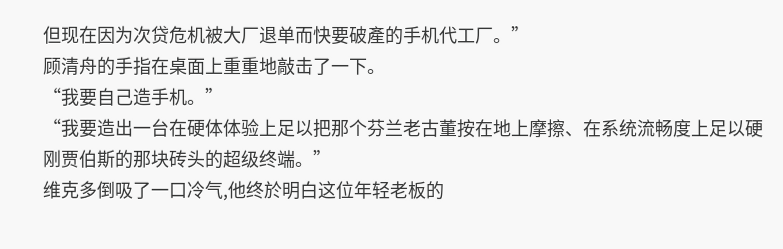但现在因为次贷危机被大厂退单而快要破產的手机代工厂。”
顾清舟的手指在桌面上重重地敲击了一下。
“我要自己造手机。”
“我要造出一台在硬体体验上足以把那个芬兰老古董按在地上摩擦、在系统流畅度上足以硬刚贾伯斯的那块砖头的超级终端。”
维克多倒吸了一口冷气,他终於明白这位年轻老板的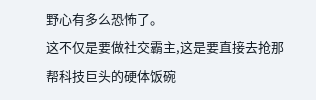野心有多么恐怖了。
这不仅是要做社交霸主,这是要直接去抢那帮科技巨头的硬体饭碗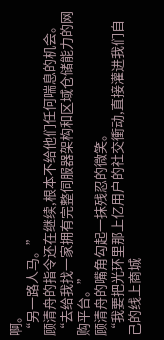啊。
“另一路人马。”
顾清舟的指令还在继续,根本不给他们任何喘息的机会。
“去给我找一家拥有完整伺服器架构和区域仓储能力的网购平台。”
顾清舟的嘴角勾起一抹残忍的微笑。
“我要把光环里那上亿用户的社交衝动,直接灌进我们自己的线上商城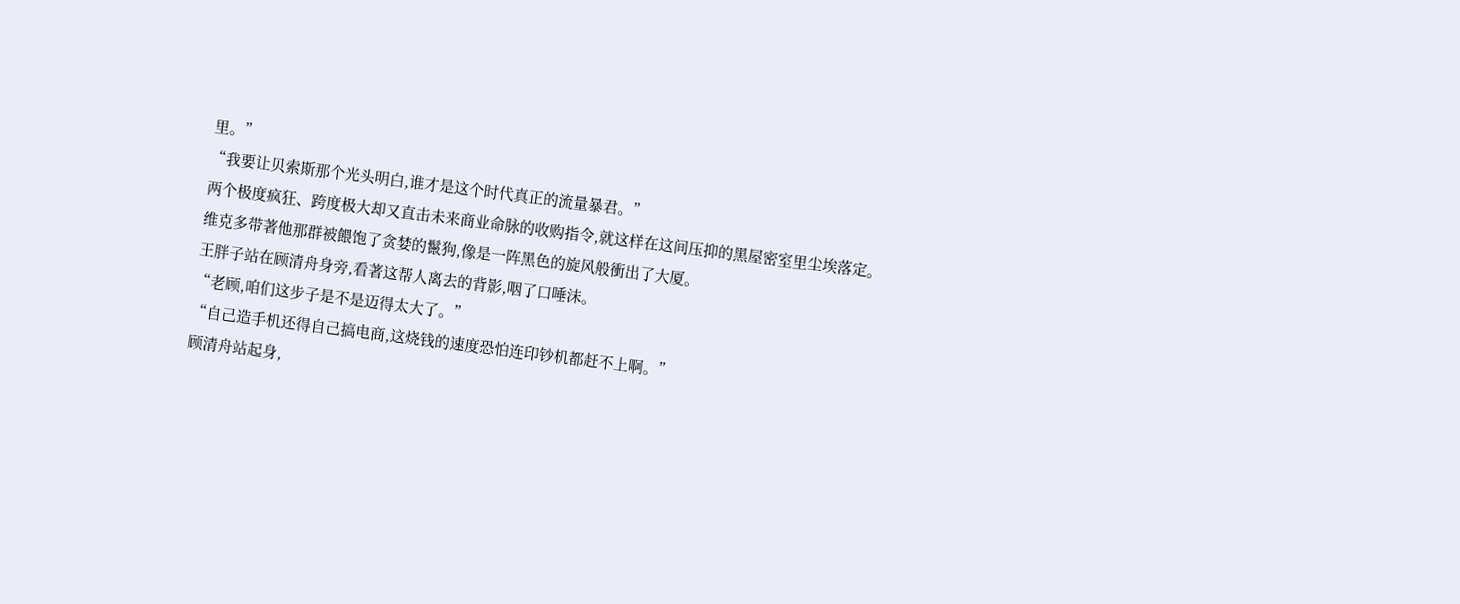里。”
“我要让贝索斯那个光头明白,谁才是这个时代真正的流量暴君。”
两个极度疯狂、跨度极大却又直击未来商业命脉的收购指令,就这样在这间压抑的黑屋密室里尘埃落定。
维克多带著他那群被餵饱了贪婪的鬣狗,像是一阵黑色的旋风般衝出了大厦。
王胖子站在顾清舟身旁,看著这帮人离去的背影,咽了口唾沫。
“老顾,咱们这步子是不是迈得太大了。”
“自己造手机还得自己搞电商,这烧钱的速度恐怕连印钞机都赶不上啊。”
顾清舟站起身,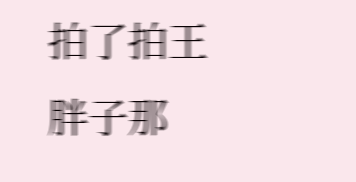拍了拍王胖子那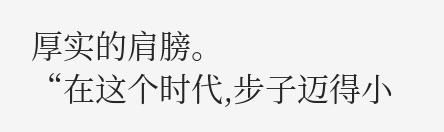厚实的肩膀。
“在这个时代,步子迈得小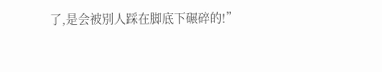了,是会被別人踩在脚底下碾碎的!”